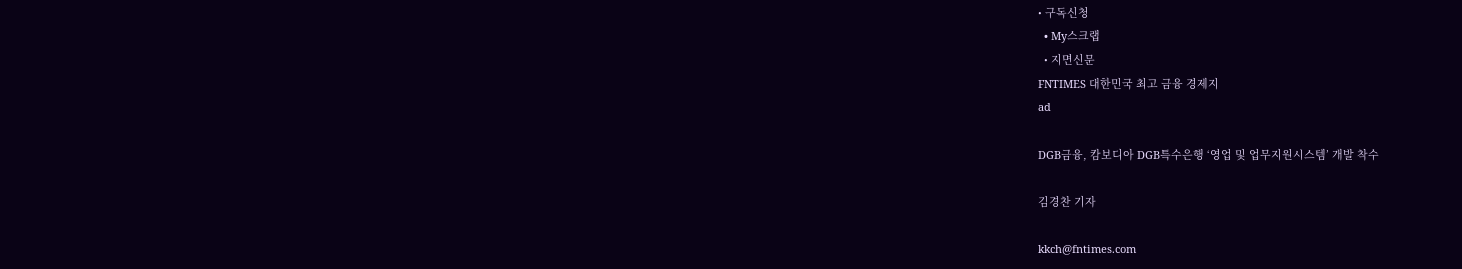• 구독신청
  • My스크랩
  • 지면신문
FNTIMES 대한민국 최고 금융 경제지
ad

DGB금융, 캄보디아 DGB특수은행 ‘영업 및 업무지원시스템’ 개발 착수

김경찬 기자

kkch@fntimes.com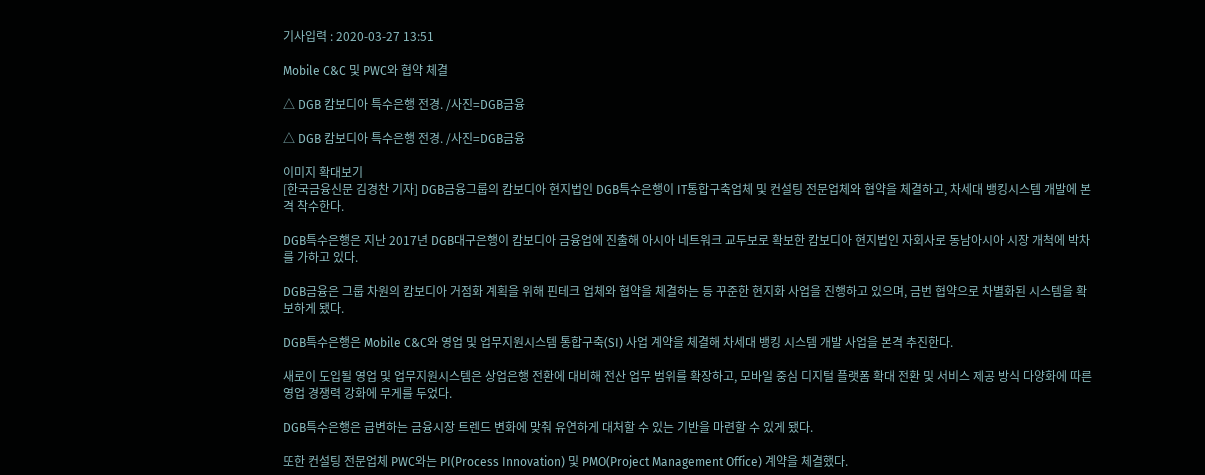기사입력 : 2020-03-27 13:51

Mobile C&C 및 PWC와 협약 체결

△ DGB 캄보디아 특수은행 전경. /사진=DGB금융

△ DGB 캄보디아 특수은행 전경. /사진=DGB금융

이미지 확대보기
[한국금융신문 김경찬 기자] DGB금융그룹의 캄보디아 현지법인 DGB특수은행이 IT통합구축업체 및 컨설팅 전문업체와 협약을 체결하고, 차세대 뱅킹시스템 개발에 본격 착수한다.

DGB특수은행은 지난 2017년 DGB대구은행이 캄보디아 금융업에 진출해 아시아 네트워크 교두보로 확보한 캄보디아 현지법인 자회사로 동남아시아 시장 개척에 박차를 가하고 있다.

DGB금융은 그룹 차원의 캄보디아 거점화 계획을 위해 핀테크 업체와 협약을 체결하는 등 꾸준한 현지화 사업을 진행하고 있으며, 금번 협약으로 차별화된 시스템을 확보하게 됐다.

DGB특수은행은 Mobile C&C와 영업 및 업무지원시스템 통합구축(SI) 사업 계약을 체결해 차세대 뱅킹 시스템 개발 사업을 본격 추진한다.

새로이 도입될 영업 및 업무지원시스템은 상업은행 전환에 대비해 전산 업무 범위를 확장하고, 모바일 중심 디지털 플랫폼 확대 전환 및 서비스 제공 방식 다양화에 따른 영업 경쟁력 강화에 무게를 두었다.

DGB특수은행은 급변하는 금융시장 트렌드 변화에 맞춰 유연하게 대처할 수 있는 기반을 마련할 수 있게 됐다.

또한 컨설팅 전문업체 PWC와는 PI(Process Innovation) 및 PMO(Project Management Office) 계약을 체결했다.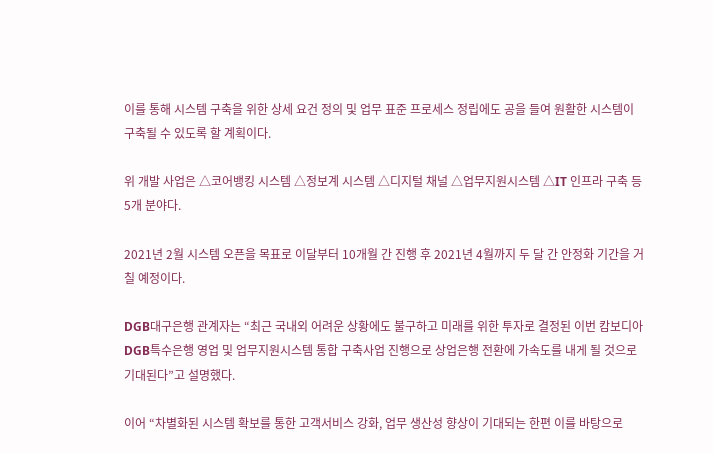이를 통해 시스템 구축을 위한 상세 요건 정의 및 업무 표준 프로세스 정립에도 공을 들여 원활한 시스템이 구축될 수 있도록 할 계획이다.

위 개발 사업은 △코어뱅킹 시스템 △정보계 시스템 △디지털 채널 △업무지원시스템 △IT 인프라 구축 등 5개 분야다.

2021년 2월 시스템 오픈을 목표로 이달부터 10개월 간 진행 후 2021년 4월까지 두 달 간 안정화 기간을 거칠 예정이다.

DGB대구은행 관계자는 “최근 국내외 어려운 상황에도 불구하고 미래를 위한 투자로 결정된 이번 캄보디아 DGB특수은행 영업 및 업무지원시스템 통합 구축사업 진행으로 상업은행 전환에 가속도를 내게 될 것으로 기대된다”고 설명했다.

이어 “차별화된 시스템 확보를 통한 고객서비스 강화, 업무 생산성 향상이 기대되는 한편 이를 바탕으로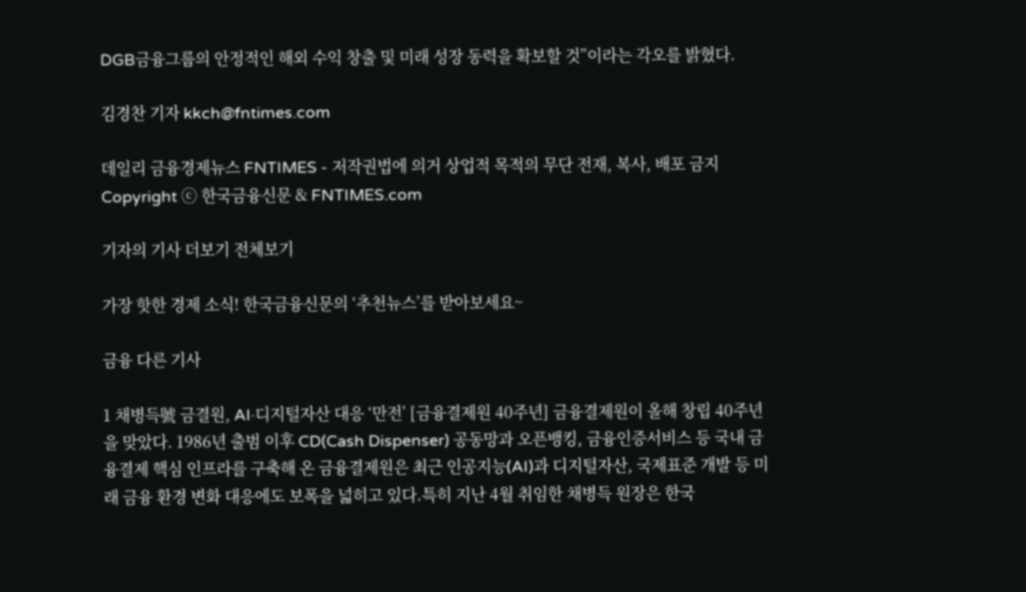DGB금융그룹의 안정적인 해외 수익 창출 및 미래 성장 동력을 확보할 것”이라는 각오를 밝혔다.

김경찬 기자 kkch@fntimes.com

데일리 금융경제뉴스 FNTIMES - 저작권법에 의거 상업적 목적의 무단 전재, 복사, 배포 금지
Copyright ⓒ 한국금융신문 & FNTIMES.com

기자의 기사 더보기 전체보기

가장 핫한 경제 소식! 한국금융신문의 ‘추천뉴스’를 받아보세요~

금융 다른 기사

1 채병득號 금결원, AI·디지털자산 대응 ‘만전’ [금융결제원 40주년] 금융결제원이 올해 창립 40주년을 맞았다. 1986년 출범 이후 CD(Cash Dispenser) 공동망과 오픈뱅킹, 금융인증서비스 등 국내 금융결제 핵심 인프라를 구축해 온 금융결제원은 최근 인공지능(AI)과 디지털자산, 국제표준 개발 등 미래 금융 환경 변화 대응에도 보폭을 넓히고 있다.특히 지난 4월 취임한 채병득 원장은 한국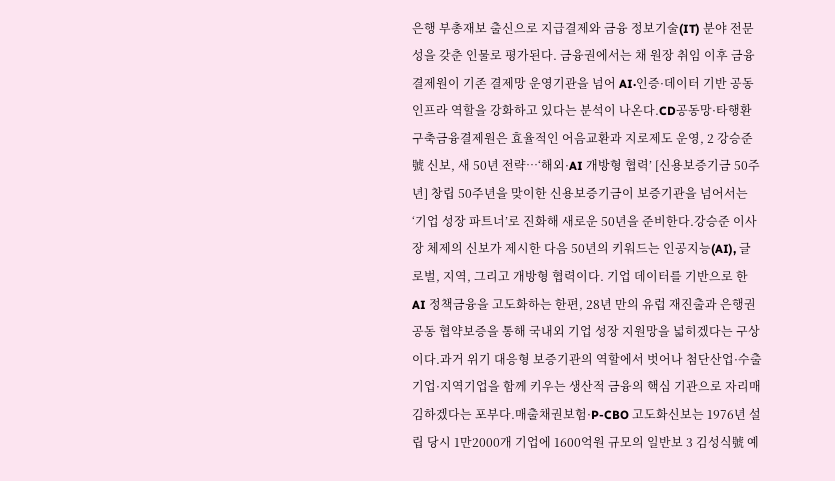은행 부총재보 출신으로 지급결제와 금융 정보기술(IT) 분야 전문성을 갖춘 인물로 평가된다. 금융권에서는 채 원장 취임 이후 금융결제원이 기존 결제망 운영기관을 넘어 AI·인증·데이터 기반 공동 인프라 역할을 강화하고 있다는 분석이 나온다.CD공동망·타행환 구축금융결제원은 효율적인 어음교환과 지로제도 운영, 2 강승준號 신보, 새 50년 전략…‘해외·AI 개방형 협력’ [신용보증기금 50주년] 창립 50주년을 맞이한 신용보증기금이 보증기관을 넘어서는 ‘기업 성장 파트너’로 진화해 새로운 50년을 준비한다.강승준 이사장 체제의 신보가 제시한 다음 50년의 키워드는 인공지능(AI), 글로벌, 지역, 그리고 개방형 협력이다. 기업 데이터를 기반으로 한 AI 정책금융을 고도화하는 한편, 28년 만의 유럽 재진출과 은행권 공동 협약보증을 통해 국내외 기업 성장 지원망을 넓히겠다는 구상이다.과거 위기 대응형 보증기관의 역할에서 벗어나 첨단산업·수출기업·지역기업을 함께 키우는 생산적 금융의 핵심 기관으로 자리매김하겠다는 포부다.매출채권보험·P-CBO 고도화신보는 1976년 설립 당시 1만2000개 기업에 1600억원 규모의 일반보 3 김성식號 예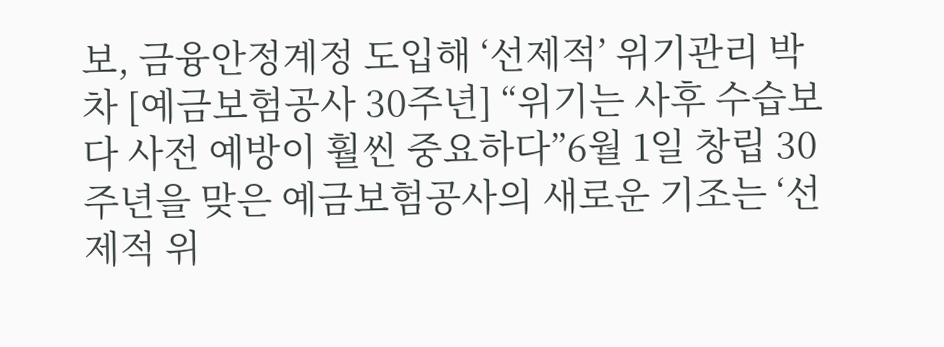보, 금융안정계정 도입해 ‘선제적’ 위기관리 박차 [예금보험공사 30주년] “위기는 사후 수습보다 사전 예방이 훨씬 중요하다”6월 1일 창립 30주년을 맞은 예금보험공사의 새로운 기조는 ‘선제적 위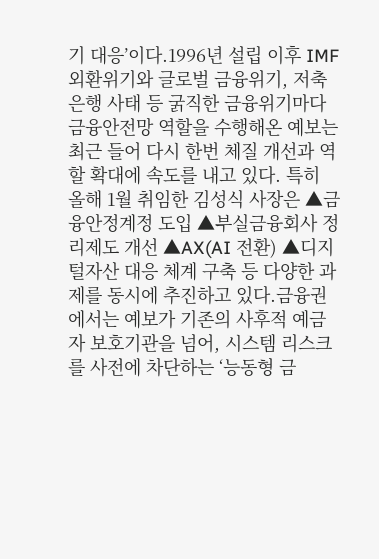기 대응’이다.1996년 설립 이후 IMF 외환위기와 글로벌 금융위기, 저축은행 사태 등 굵직한 금융위기마다 금융안전망 역할을 수행해온 예보는 최근 들어 다시 한번 체질 개선과 역할 확대에 속도를 내고 있다. 특히 올해 1월 취임한 김성식 사장은 ▲금융안정계정 도입 ▲부실금융회사 정리제도 개선 ▲AX(AI 전환) ▲디지털자산 대응 체계 구축 등 다양한 과제를 동시에 추진하고 있다.금융권에서는 예보가 기존의 사후적 예금자 보호기관을 넘어, 시스템 리스크를 사전에 차단하는 ‘능동형 금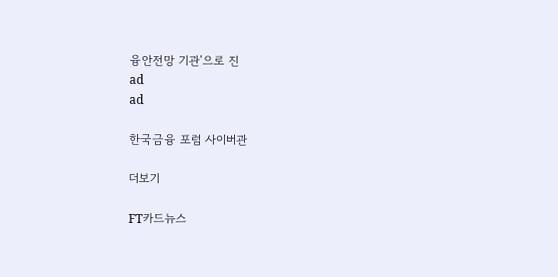융안전망 기관’으로 진
ad
ad

한국금융 포럼 사이버관

더보기

FT카드뉴스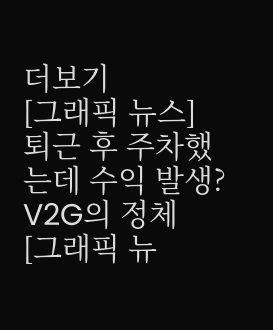더보기
[그래픽 뉴스] 퇴근 후 주차했는데 수익 발생? V2G의 정체
[그래픽 뉴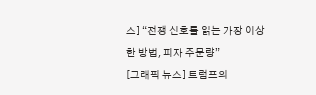스] “전쟁 신호를 읽는 가장 이상한 방법, 피자 주문량”
[그래픽 뉴스] 트럼프의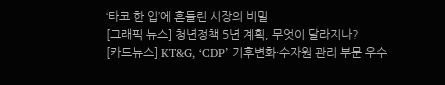‘타코 한 입’에 흔들린 시장의 비밀
[그래픽 뉴스] 청년정책 5년 계획, 무엇이 달라지나?
[카드뉴스] KT&G, ‘CDP’ 기후변화·수자원 관리 부문 우수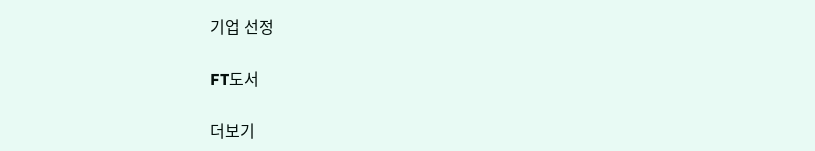기업 선정

FT도서

더보기